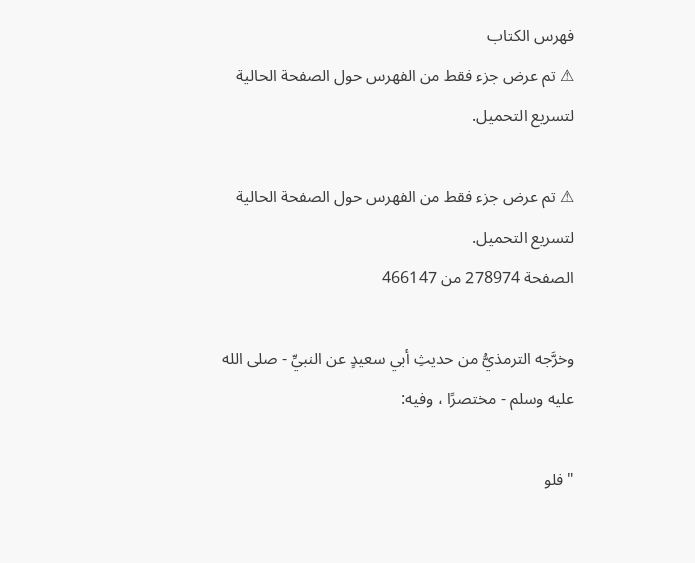فهرس الكتاب
⚠ تم عرض جزء فقط من الفهرس حول الصفحة الحالية لتسريع التحميل.

⚠ تم عرض جزء فقط من الفهرس حول الصفحة الحالية لتسريع التحميل.
الصفحة 278974 من 466147

وخرَّجه الترمذيُّ من حديثِ أبي سعيدٍ عن النبيِّ - صلى الله عليه وسلم - مختصرًا ، وفيه:

"فلو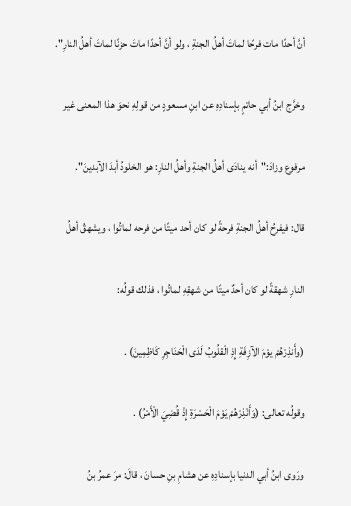أنَّ أحدًا مات فرحًا لماتَ أهلُ الجنةِ ، ولو أنَّ أحدًا ماتَ حزنًا لماتَ أهلُ النارِ".

وخرَّج ابنُ أبي حاتمٍ بإسنادِهِ عن ابنِ مسعودٍ من قولِهِ نحوَ هذا المعنى غير

مرفوع وزادَ:"أنه ينادَى أهلُ الجنةِ وأهلُ النارِ: هو الخلودُ أبدَ الآبدينَ".

قال: فيفرحُ أهلُ الجنةِ فرحةً لو كان أحد ميتًا من فرحه لماتُوا ، ويشهقُ أهلُ

النارِ شهقةً لو كان أحدٌ ميتًا من شهقِهِ لماتُوا ، فذلك قولُه:

(وأَنذِرْهُمْ يوْمَ الآزِفَةِ إِذِ الْقلُوبُ لَدَى الْحَنَاجِرِ كَاظِمِينَ) .

وقولُه تعالى: (وَأَنْذِرْهُمْ يَوْمَ الْحَسْرَةِ إِذْ قُضِيَ الْأَمْرُ) .

ورَوى ابنُ أبي الدنيا بإسنادِهِ عن هشامِ بنِ حسانَ ، قالَ: مرَ عمرُ بنُ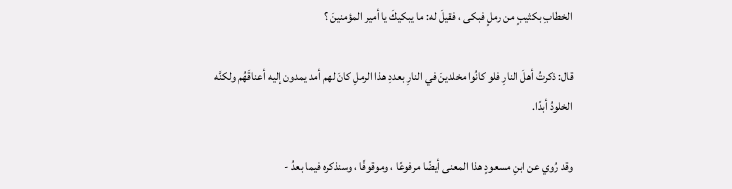الخطابِ بكثيبٍ من رملٍ فبكى ، فقيلَ له: ما يبكيكَ يا أمير المؤمنينَ ؟

قال: ذكرتُ أهلَ النارِ فلو كانُوا مخلدينَ في النارِ بعددِ هذا الرملِ كانَ لهم أمد يمدون إليه أعناقَهُم ولكنَّه الخلودُ أبدًا.

وقد رُوي عن ابنِ مسعودٍ هذا المعنى أيضًا مرفوعًا ، وموقوفًا ، وسنذكره فيما بعدُ -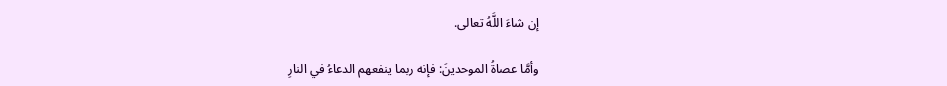إن شاءَ اللَّهُ تعالى.

وأمَّا عصاةُ الموحدينَ: فإنه ربما ينفعهم الدعاءُ في النارِ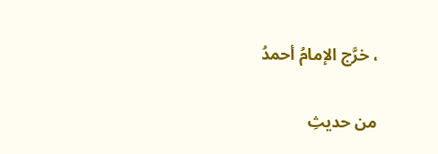، خرَّج الإمامُ أحمدُ

من حديثِ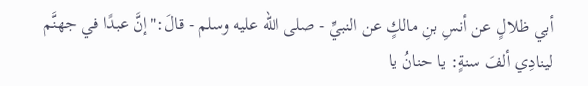أبي ظلالٍ عن أنسِ بنِ مالكٍ عن النبيِّ - صلى الله عليه وسلم - قالَ:"إنَّ عبدًا في جهنَّم لينادِي ألفَ سنةٍ: يا حنانُ يا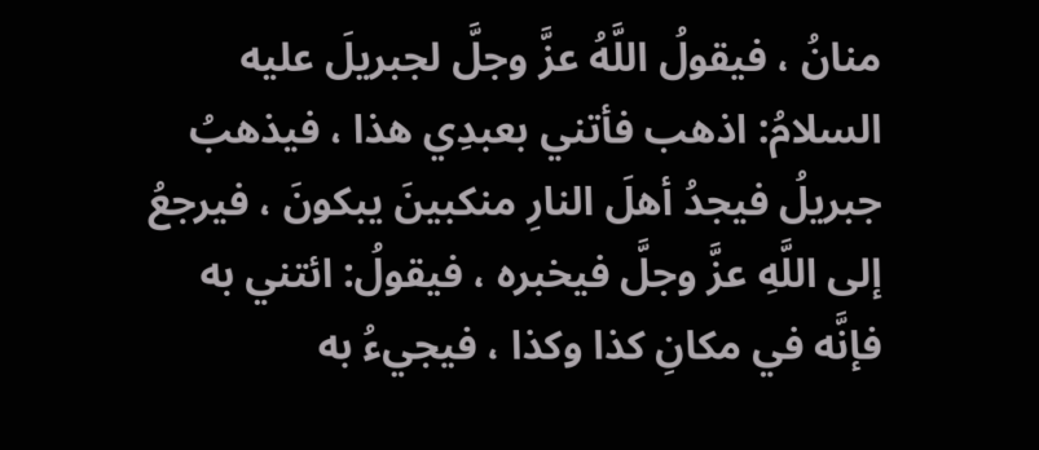منانُ ، فيقولُ اللَّهُ عزَّ وجلَّ لجبريلَ عليه السلامُ: اذهب فأتني بعبدِي هذا ، فيذهبُ جبريلُ فيجدُ أهلَ النارِ منكبينَ يبكونَ ، فيرجعُ إلى اللَّهِ عزَّ وجلَّ فيخبره ، فيقولُ: ائتني به فإنَّه في مكانِ كذا وكذا ، فيجيءُ به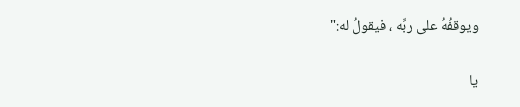ويوقفُهُ على ربِّه ، فيقولُ له:"

يا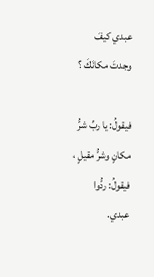عبدي كيفَ وجدتَ مكانَكَ ؟

فيقولُ: يا ربِّ شرُّ مكانٍ وشرُّ مقيلٍ ، فيقولُ: ردُّوا عبدي.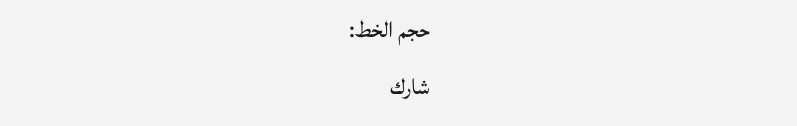حجم الخط:
شارك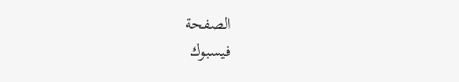الصفحة
فيسبوك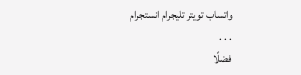واتساب تويتر تليجرام انستجرام
. . .
فضلًا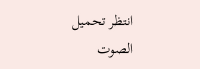انتظر تحميل الصوت